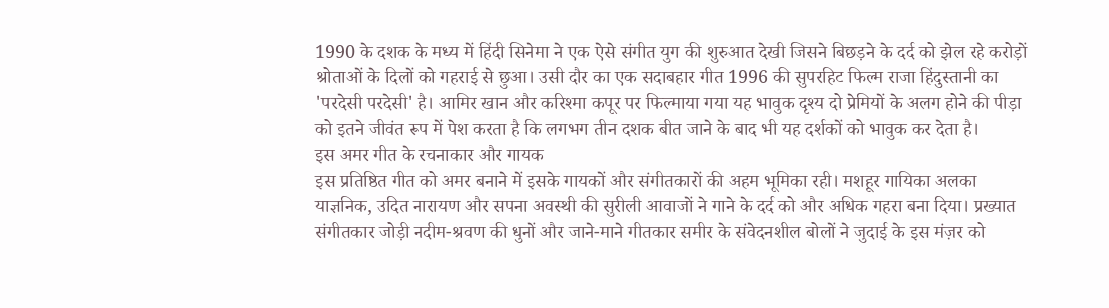1990 के दशक के मध्य में हिंदी सिनेमा ने एक ऐसे संगीत युग की शुरुआत देखी जिसने बिछड़ने के दर्द को झेल रहे करोड़ों श्रोताओं के दिलों को गहराई से छुआ। उसी दौर का एक सदाबहार गीत 1996 की सुपरहिट फिल्म राजा हिंदुस्तानी का 'परदेसी परदेसी' है। आमिर खान और करिश्मा कपूर पर फिल्माया गया यह भावुक दृश्य दो प्रेमियों के अलग होने की पीड़ा को इतने जीवंत रूप में पेश करता है कि लगभग तीन दशक बीत जाने के बाद भी यह दर्शकों को भावुक कर देता है।
इस अमर गीत के रचनाकार और गायक
इस प्रतिष्ठित गीत को अमर बनाने में इसके गायकों और संगीतकारों की अहम भूमिका रही। मशहूर गायिका अलका याज्ञनिक, उदित नारायण और सपना अवस्थी की सुरीली आवाजों ने गाने के दर्द को और अधिक गहरा बना दिया। प्रख्यात संगीतकार जोड़ी नदीम-श्रवण की धुनों और जाने-माने गीतकार समीर के संवेदनशील बोलों ने जुदाई के इस मंज़र को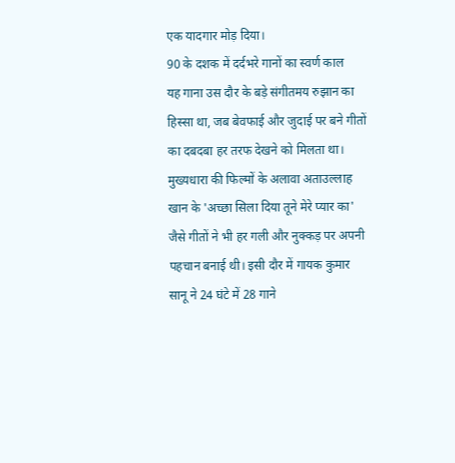एक यादगार मोड़ दिया।
90 के दशक में दर्दभरे गानों का स्वर्ण काल
यह गाना उस दौर के बड़े संगीतमय रुझान का हिस्सा था, जब बेवफाई और जुदाई पर बने गीतों का दबदबा हर तरफ देखने को मिलता था। मुख्यधारा की फिल्मों के अलावा अताउल्लाह खान के 'अच्छा सिला दिया तूने मेरे प्यार का' जैसे गीतों ने भी हर गली और नुक्कड़ पर अपनी पहचान बनाई थी। इसी दौर में गायक कुमार सानू ने 24 घंटे में 28 गाने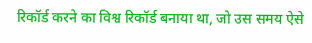रिकॉर्ड करने का विश्व रिकॉर्ड बनाया था, जो उस समय ऐसे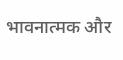भावनात्मक और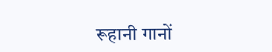रूहानी गानों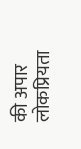की अपार लोकप्रियता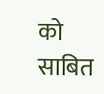को साबित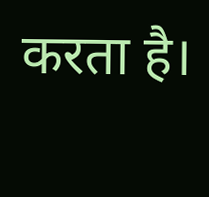करता है।